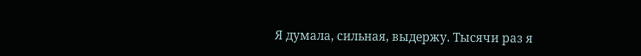Я думала, сильная, выдержу. Тысячи раз я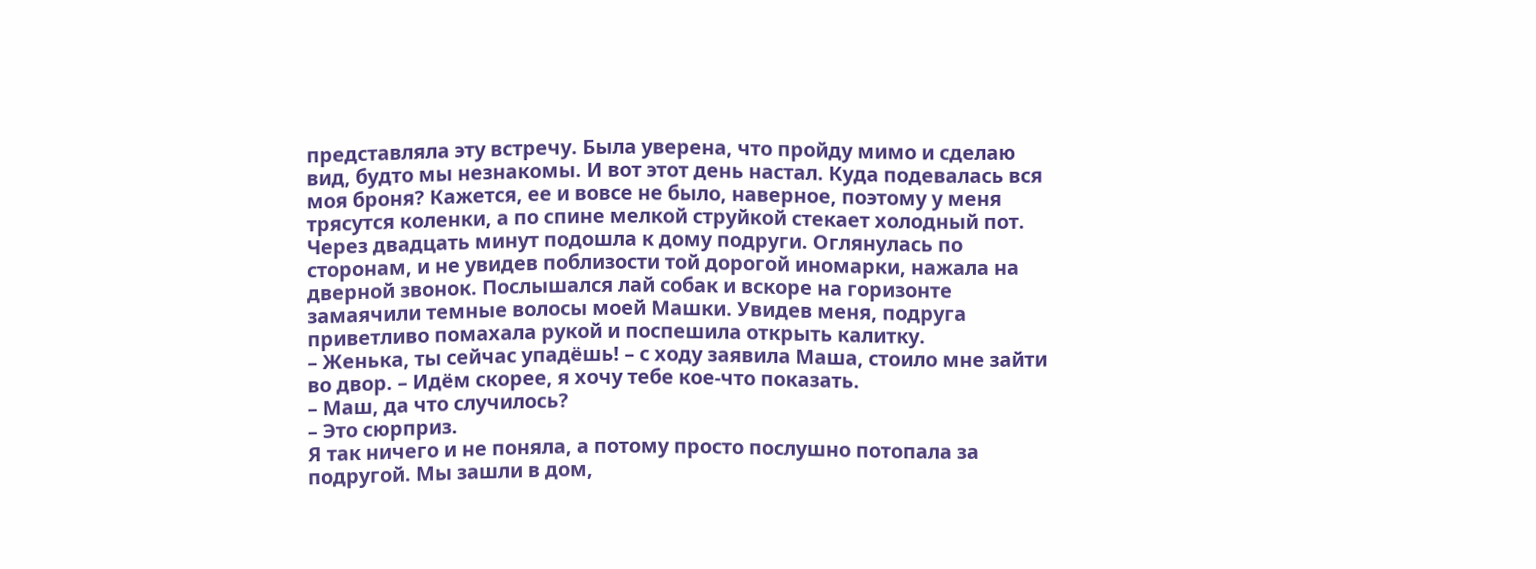представляла эту встречу. Была уверена, что пройду мимо и сделаю вид, будто мы незнакомы. И вот этот день настал. Куда подевалась вся моя броня? Кажется, ее и вовсе не было, наверное, поэтому у меня трясутся коленки, а по спине мелкой струйкой стекает холодный пот.
Через двадцать минут подошла к дому подруги. Оглянулась по сторонам, и не увидев поблизости той дорогой иномарки, нажала на дверной звонок. Послышался лай собак и вскоре на горизонте замаячили темные волосы моей Машки. Увидев меня, подруга приветливо помахала рукой и поспешила открыть калитку.
– Женька, ты сейчас упадёшь! – с ходу заявила Маша, стоило мне зайти во двор. – Идём скорее, я хочу тебе кое-что показать.
– Маш, да что случилось?
– Это сюрприз.
Я так ничего и не поняла, а потому просто послушно потопала за подругой. Мы зашли в дом,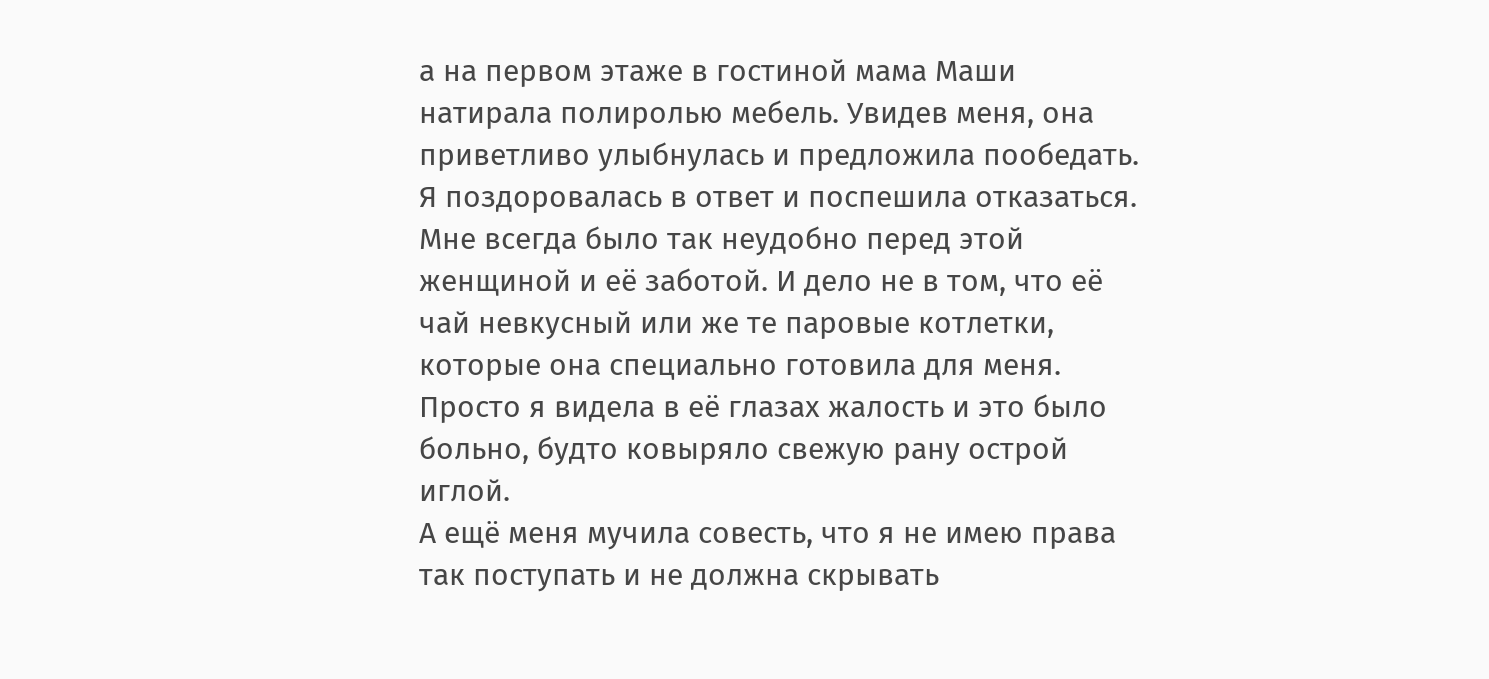а на первом этаже в гостиной мама Маши натирала полиролью мебель. Увидев меня, она приветливо улыбнулась и предложила пообедать. Я поздоровалась в ответ и поспешила отказаться. Мне всегда было так неудобно перед этой женщиной и её заботой. И дело не в том, что её чай невкусный или же те паровые котлетки, которые она специально готовила для меня. Просто я видела в её глазах жалость и это было больно, будто ковыряло свежую рану острой иглой.
А ещё меня мучила совесть, что я не имею права так поступать и не должна скрывать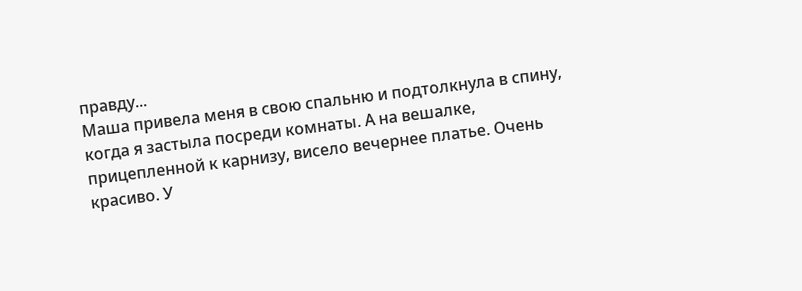правду...
Маша привела меня в свою спальню и подтолкнула в спину, когда я застыла посреди комнаты. А на вешалке, прицепленной к карнизу, висело вечернее платье. Очень красиво. У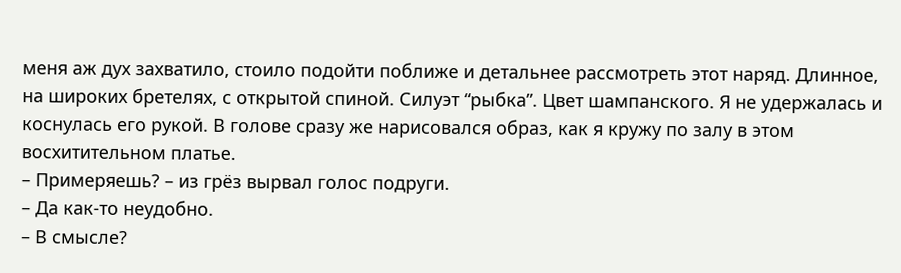меня аж дух захватило, стоило подойти поближе и детальнее рассмотреть этот наряд. Длинное, на широких бретелях, с открытой спиной. Силуэт “рыбка”. Цвет шампанского. Я не удержалась и коснулась его рукой. В голове сразу же нарисовался образ, как я кружу по залу в этом восхитительном платье.
– Примеряешь? – из грёз вырвал голос подруги.
– Да как-то неудобно.
– В смысле?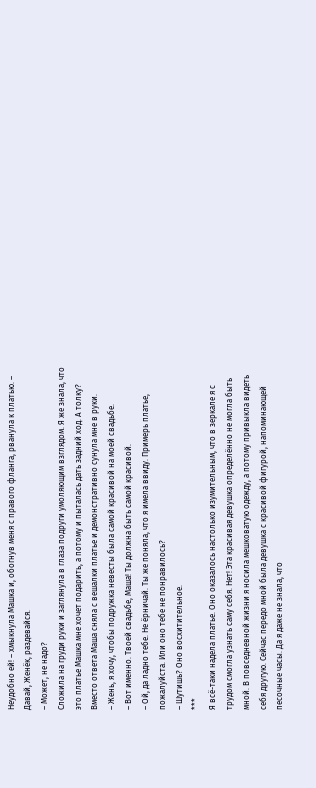Неудобно ей! – хмыкнула Машка и, обогнув меня с правого фланга, рванула к платью. – Давай, Женёк, раздевайся.
– Может, не надо?
Сложила на груди руки и заглянула в глаза подруги умоляющим взглядом. Я же знала, что это платье Машка мне хочет подарить, а потому и пыталась дать задний ход. А толку? Вместо ответа Маша сняла с вешалки платье и демонстративно сунула мне в руки.
– Жень, я хочу, чтобы подружка невесты была самой красивой на моей свадьбе.
– Вот именно. Твоей свадьбе, Маша! Ты должна быть самой красивой.
– Ой, да ладно тебе. Не ёрничай. Ты же поняла, что я имела ввиду. Примерь платье, пожалуйста. Или оно тебе не понравилось?
– Шутишь? Оно восхитительное.
***
Я всё-таки надела платье. Оно оказалось настолько изумительным, что в зеркале я с трудом смогла узнать саму себя. Нет! Эта красивая девушка определённо не могла быть мной. В повседневной жизни я носила мешковатую одежду, а потому привыкла видеть себя другую. Сейчас передо мной была девушка с красивой фигурой, напоминающей песочные часы. Да я даже не знала, что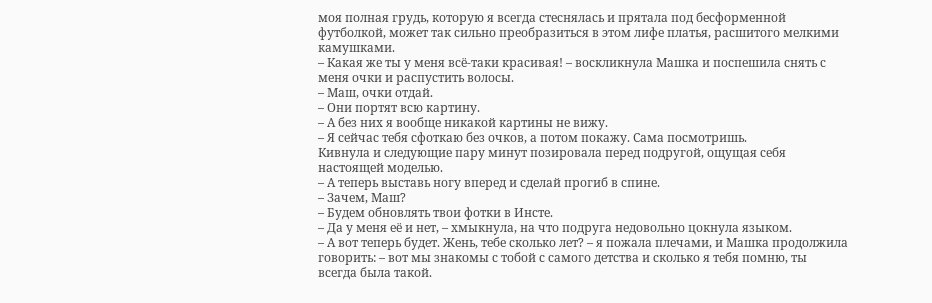моя полная грудь, которую я всегда стеснялась и прятала под бесформенной футболкой, может так сильно преобразиться в этом лифе платья, расшитого мелкими камушками.
– Какая же ты у меня всё-таки красивая! – воскликнула Машка и поспешила снять с меня очки и распустить волосы.
– Маш, очки отдай.
– Они портят всю картину.
– А без них я вообще никакой картины не вижу.
– Я сейчас тебя сфоткаю без очков, а потом покажу. Сама посмотришь.
Кивнула и следующие пару минут позировала перед подругой, ощущая себя настоящей моделью.
– А теперь выставь ногу вперед и сделай прогиб в спине.
– Зачем, Маш?
– Будем обновлять твои фотки в Инсте.
– Да у меня её и нет, – хмыкнула, на что подруга недовольно цокнула языком.
– А вот теперь будет. Жень, тебе сколько лет? – я пожала плечами, и Машка продолжила говорить: – вот мы знакомы с тобой с самого детства и сколько я тебя помню, ты всегда была такой.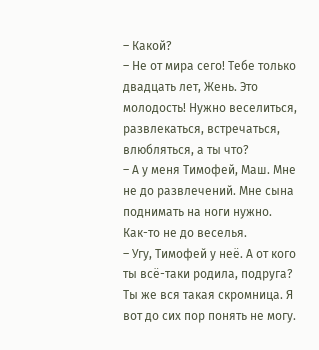– Какой?
– Не от мира сего! Тебе только двадцать лет, Жень. Это молодость! Нужно веселиться, развлекаться, встречаться, влюбляться, а ты что?
– А у меня Тимофей, Маш. Мне не до развлечений. Мне сына поднимать на ноги нужно. Как-то не до веселья.
– Угу, Тимофей у неё. А от кого ты всё-таки родила, подруга? Ты же вся такая скромница. Я вот до сих пор понять не могу.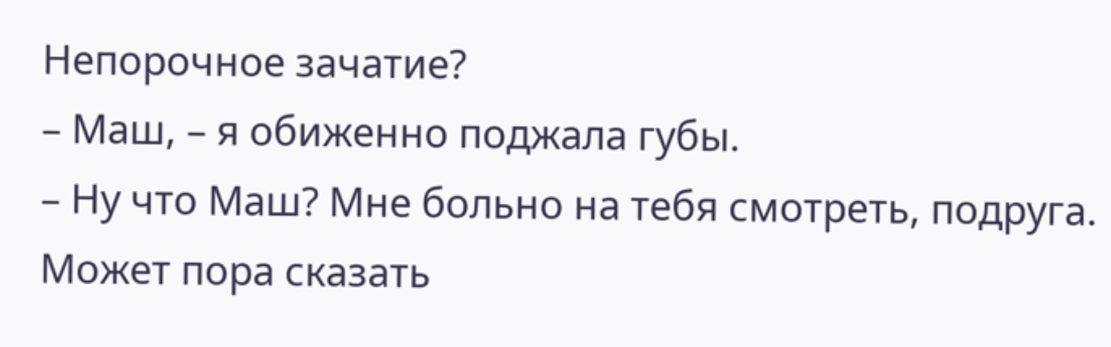Непорочное зачатие?
– Маш, – я обиженно поджала губы.
– Ну что Маш? Мне больно на тебя смотреть, подруга. Может пора сказать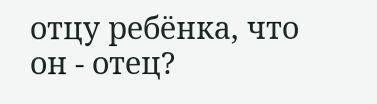отцу ребёнка, что он - отец?